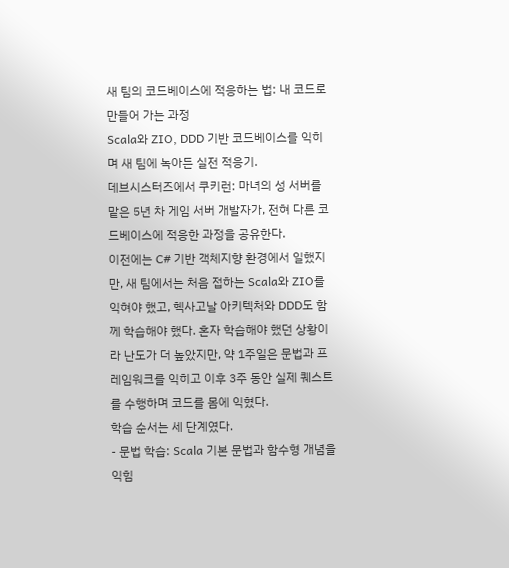새 팀의 코드베이스에 적응하는 법: 내 코드로 만들어 가는 과정
Scala와 ZIO, DDD 기반 코드베이스를 익히며 새 팀에 녹아든 실전 적응기.
데브시스터즈에서 쿠키런: 마녀의 성 서버를 맡은 5년 차 게임 서버 개발자가, 전혀 다른 코드베이스에 적응한 과정을 공유한다.
이전에는 C# 기반 객체지향 환경에서 일했지만, 새 팀에서는 처음 접하는 Scala와 ZIO를 익혀야 했고, 헥사고날 아키텍처와 DDD도 함께 학습해야 했다. 혼자 학습해야 했던 상황이라 난도가 더 높았지만, 약 1주일은 문법과 프레임워크를 익히고 이후 3주 동안 실제 퀘스트를 수행하며 코드를 몸에 익혔다.
학습 순서는 세 단계였다.
- 문법 학습: Scala 기본 문법과 함수형 개념을 익힘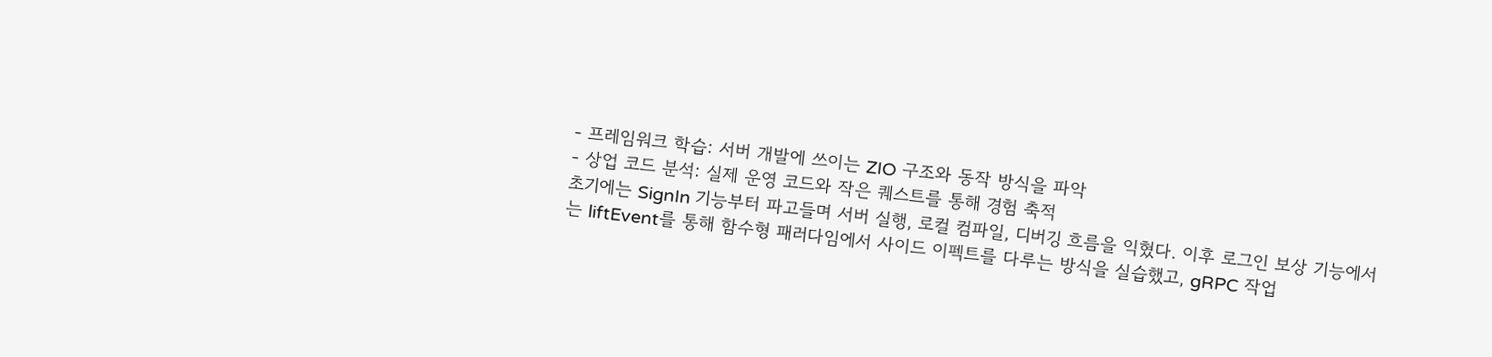- 프레임워크 학습: 서버 개발에 쓰이는 ZIO 구조와 동작 방식을 파악
- 상업 코드 분석: 실제 운영 코드와 작은 퀘스트를 통해 경험 축적
초기에는 SignIn 기능부터 파고들며 서버 실행, 로컬 컴파일, 디버깅 흐름을 익혔다. 이후 로그인 보상 기능에서는 liftEvent를 통해 함수형 패러다임에서 사이드 이펙트를 다루는 방식을 실습했고, gRPC 작업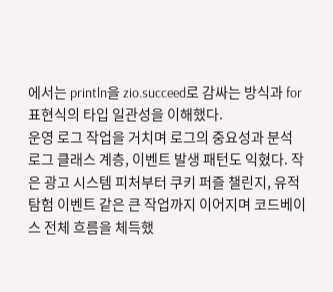에서는 println을 zio.succeed로 감싸는 방식과 for 표현식의 타입 일관성을 이해했다.
운영 로그 작업을 거치며 로그의 중요성과 분석 로그 클래스 계층, 이벤트 발생 패턴도 익혔다. 작은 광고 시스템 피처부터 쿠키 퍼즐 챌린지, 유적 탐험 이벤트 같은 큰 작업까지 이어지며 코드베이스 전체 흐름을 체득했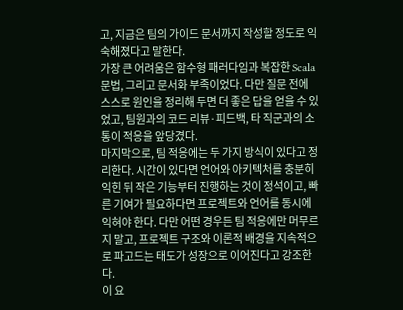고, 지금은 팀의 가이드 문서까지 작성할 정도로 익숙해졌다고 말한다.
가장 큰 어려움은 함수형 패러다임과 복잡한 Scala 문법, 그리고 문서화 부족이었다. 다만 질문 전에 스스로 원인을 정리해 두면 더 좋은 답을 얻을 수 있었고, 팀원과의 코드 리뷰·피드백, 타 직군과의 소통이 적응을 앞당겼다.
마지막으로, 팀 적응에는 두 가지 방식이 있다고 정리한다. 시간이 있다면 언어와 아키텍처를 충분히 익힌 뒤 작은 기능부터 진행하는 것이 정석이고, 빠른 기여가 필요하다면 프로젝트와 언어를 동시에 익혀야 한다. 다만 어떤 경우든 팀 적응에만 머무르지 말고, 프로젝트 구조와 이론적 배경을 지속적으로 파고드는 태도가 성장으로 이어진다고 강조한다.
이 요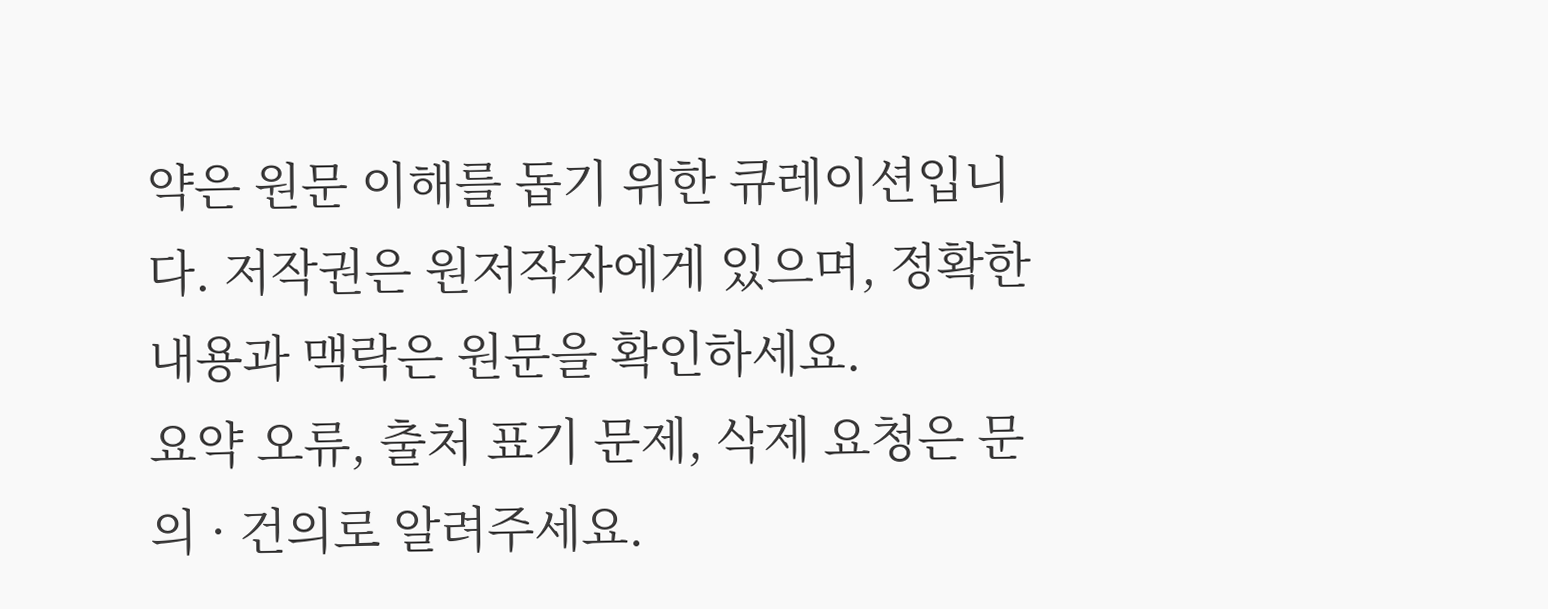약은 원문 이해를 돕기 위한 큐레이션입니다. 저작권은 원저작자에게 있으며, 정확한 내용과 맥락은 원문을 확인하세요.
요약 오류, 출처 표기 문제, 삭제 요청은 문의 · 건의로 알려주세요.